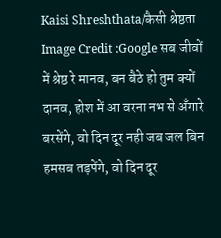Kaisi Shreshthata/कैसी श्रेष्ठता
Image Credit :Google सब जीवों में श्रेष्ठ रे मानव, बन बैठे हो तुम क्यों दानव, होश में आ वरना नभ से अँगारे बरसेंगे, वो दिन दूर नही जब जल बिन हमसब तड़पेंगे, वो दिन दूर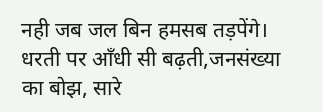नही जब जल बिन हमसब तड़पेंगे। धरती पर आँधी सी बढ़ती,जनसंख्या का बोझ, सारे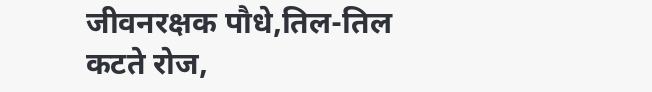जीवनरक्षक पौधे,तिल-तिल कटते रोज,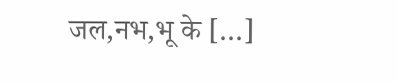जल,नभ,भू के […]